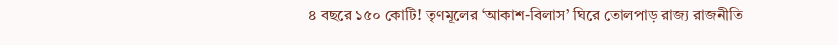৪ বছরে ১৫০ কোটি! তৃণমূলের ‘আকাশ-বিলাস’ ঘিরে তোলপাড় রাজ্য রাজনীতি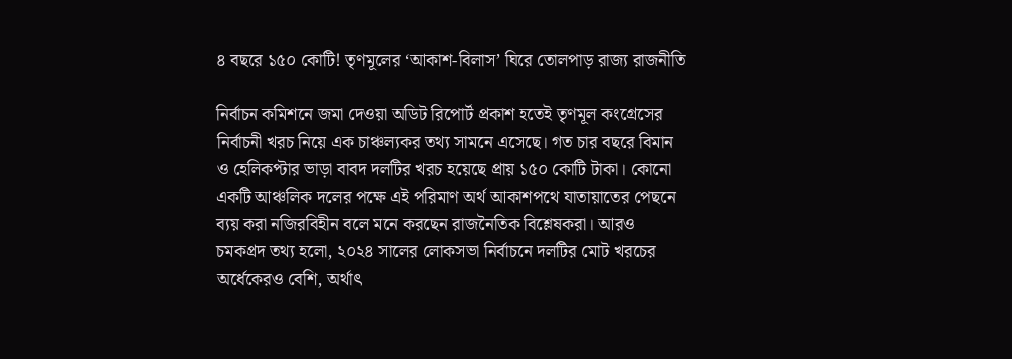৪ বছরে ১৫০ কোটি! তৃণমূলের ‘আকাশ-বিলাস’ ঘিরে তোলপাড় রাজ্য রাজনীতি

নির্বাচন কমিশনে জমা দেওয়া অডিট রিপোর্ট প্রকাশ হতেই তৃণমূল কংগ্রেসের নির্বাচনী খরচ নিয়ে এক চাঞ্চল্যকর তথ্য সামনে এসেছে। গত চার বছরে বিমান ও হেলিকপ্টার ভাড়া বাবদ দলটির খরচ হয়েছে প্রায় ১৫০ কোটি টাকা। কোনো একটি আঞ্চলিক দলের পক্ষে এই পরিমাণ অর্থ আকাশপথে যাতায়াতের পেছনে ব্যয় করা নজিরবিহীন বলে মনে করছেন রাজনৈতিক বিশ্লেষকরা। আরও চমকপ্রদ তথ্য হলো, ২০২৪ সালের লোকসভা নির্বাচনে দলটির মোট খরচের অর্ধেকেরও বেশি, অর্থাৎ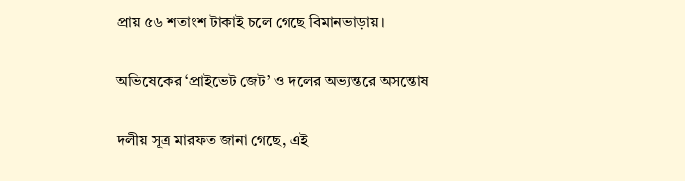প্রায় ৫৬ শতাংশ টাকাই চলে গেছে বিমানভাড়ায়।

অভিষেকের ‘প্রাইভেট জেট’ ও দলের অভ্যন্তরে অসন্তোষ

দলীয় সূত্র মারফত জানা গেছে, এই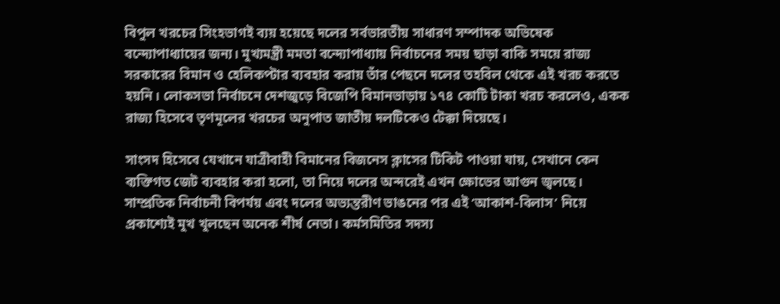বিপুল খরচের সিংহভাগই ব্যয় হয়েছে দলের সর্বভারতীয় সাধারণ সম্পাদক অভিষেক বন্দ্যোপাধ্যায়ের জন্য। মুখ্যমন্ত্রী মমতা বন্দ্যোপাধ্যায় নির্বাচনের সময় ছাড়া বাকি সময়ে রাজ্য সরকারের বিমান ও হেলিকপ্টার ব্যবহার করায় তাঁর পেছনে দলের তহবিল থেকে এই খরচ করতে হয়নি। লোকসভা নির্বাচনে দেশজুড়ে বিজেপি বিমানভাড়ায় ১৭৪ কোটি টাকা খরচ করলেও, একক রাজ্য হিসেবে তৃণমূলের খরচের অনুপাত জাতীয় দলটিকেও টেক্কা দিয়েছে।

সাংসদ হিসেবে যেখানে যাত্রীবাহী বিমানের বিজনেস ক্লাসের টিকিট পাওয়া যায়, সেখানে কেন ব্যক্তিগত জেট ব্যবহার করা হলো, তা নিয়ে দলের অন্দরেই এখন ক্ষোভের আগুন জ্বলছে। সাম্প্রতিক নির্বাচনী বিপর্যয় এবং দলের অভ্যন্তরীণ ভাঙনের পর এই ‘আকাশ-বিলাস’ নিয়ে প্রকাশ্যেই মুখ খুলছেন অনেক শীর্ষ নেতা। কর্মসমিতির সদস্য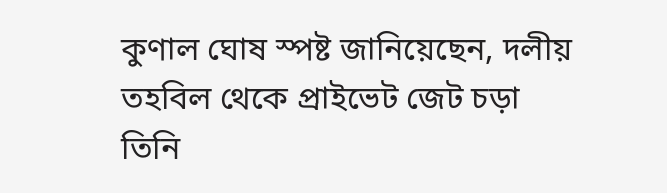কুণাল ঘোষ স্পষ্ট জানিয়েছেন, দলীয় তহবিল থেকে প্রাইভেট জেট চড়া তিনি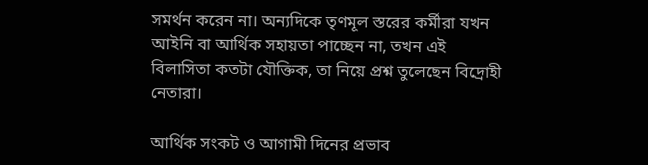সমর্থন করেন না। অন্যদিকে তৃণমূল স্তরের কর্মীরা যখন আইনি বা আর্থিক সহায়তা পাচ্ছেন না, তখন এই বিলাসিতা কতটা যৌক্তিক, তা নিয়ে প্রশ্ন তুলেছেন বিদ্রোহী নেতারা।

আর্থিক সংকট ও আগামী দিনের প্রভাব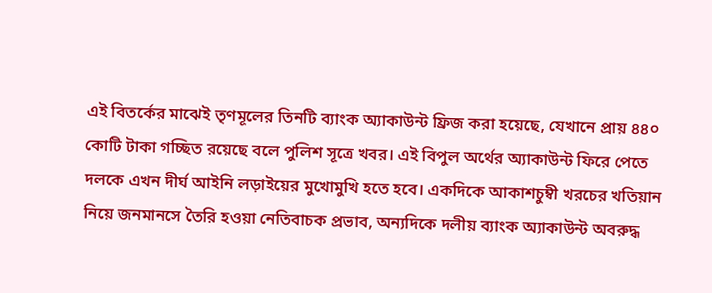এই বিতর্কের মাঝেই তৃণমূলের তিনটি ব্যাংক অ্যাকাউন্ট ফ্রিজ করা হয়েছে, যেখানে প্রায় ৪৪০ কোটি টাকা গচ্ছিত রয়েছে বলে পুলিশ সূত্রে খবর। এই বিপুল অর্থের অ্যাকাউন্ট ফিরে পেতে দলকে এখন দীর্ঘ আইনি লড়াইয়ের মুখোমুখি হতে হবে। একদিকে আকাশচুম্বী খরচের খতিয়ান নিয়ে জনমানসে তৈরি হওয়া নেতিবাচক প্রভাব, অন্যদিকে দলীয় ব্যাংক অ্যাকাউন্ট অবরুদ্ধ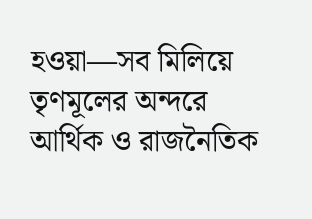হওয়া—সব মিলিয়ে তৃণমূলের অন্দরে আর্থিক ও রাজনৈতিক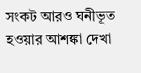সংকট আরও ঘনীভূত হওয়ার আশঙ্কা দেখা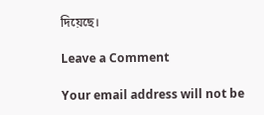দিয়েছে।

Leave a Comment

Your email address will not be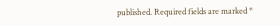published. Required fields are marked *